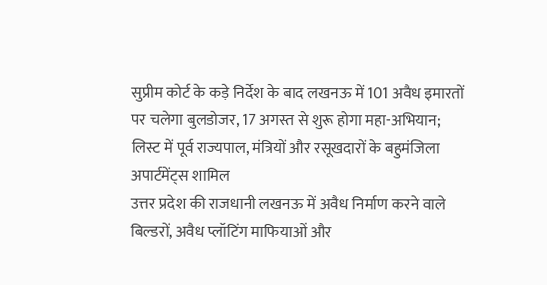सुप्रीम कोर्ट के कड़े निर्देश के बाद लखनऊ में 101 अवैध इमारतों पर चलेगा बुलडोजर, 17 अगस्त से शुरू होगा महा-अभियान; लिस्ट में पूर्व राज्यपाल, मंत्रियों और रसूखदारों के बहुमंजिला अपार्टमेंट्स शामिल
उत्तर प्रदेश की राजधानी लखनऊ में अवैध निर्माण करने वाले बिल्डरों, अवैध प्लॉटिंग माफियाओं और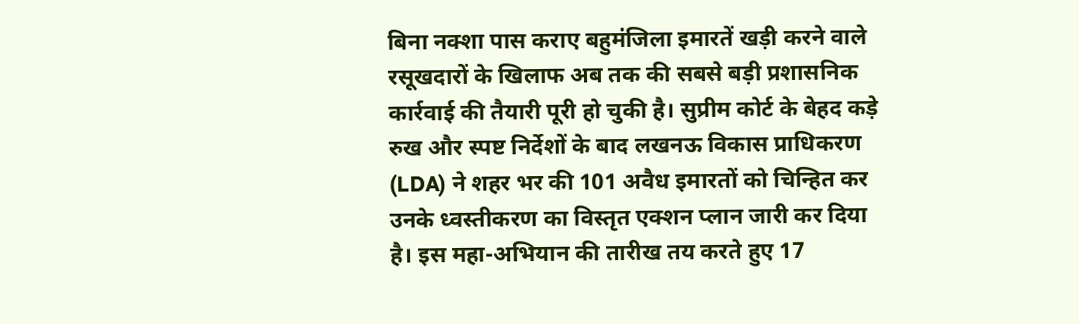बिना नक्शा पास कराए बहुमंजिला इमारतें खड़ी करने वाले रसूखदारों के खिलाफ अब तक की सबसे बड़ी प्रशासनिक कार्रवाई की तैयारी पूरी हो चुकी है। सुप्रीम कोर्ट के बेहद कड़े रुख और स्पष्ट निर्देशों के बाद लखनऊ विकास प्राधिकरण (LDA) ने शहर भर की 101 अवैध इमारतों को चिन्हित कर उनके ध्वस्तीकरण का विस्तृत एक्शन प्लान जारी कर दिया है। इस महा-अभियान की तारीख तय करते हुए 17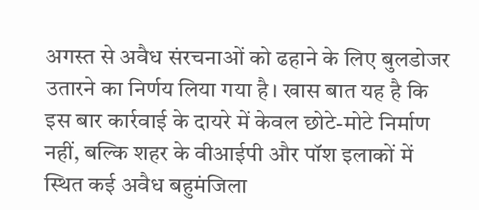अगस्त से अवैध संरचनाओं को ढहाने के लिए बुलडोजर उतारने का निर्णय लिया गया है। खास बात यह है कि इस बार कार्रवाई के दायरे में केवल छोटे-मोटे निर्माण नहीं, बल्कि शहर के वीआईपी और पॉश इलाकों में स्थित कई अवैध बहुमंजिला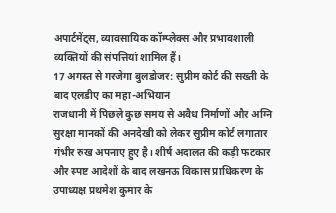अपार्टमेंट्स, व्यावसायिक कॉम्प्लेक्स और प्रभावशाली व्यक्तियों की संपत्तियां शामिल हैं।
17 अगस्त से गरजेगा बुलडोजर: सुप्रीम कोर्ट की सख्ती के बाद एलडीए का महा-अभियान
राजधानी में पिछले कुछ समय से अवैध निर्माणों और अग्नि सुरक्षा मानकों की अनदेखी को लेकर सुप्रीम कोर्ट लगातार गंभीर रुख अपनाए हुए है। शीर्ष अदालत की कड़ी फटकार और स्पष्ट आदेशों के बाद लखनऊ विकास प्राधिकरण के उपाध्यक्ष प्रथमेश कुमार के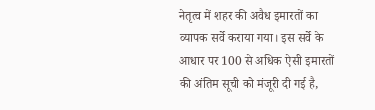नेतृत्व में शहर की अवैध इमारतों का व्यापक सर्वे कराया गया। इस सर्वे के आधार पर 100 से अधिक ऐसी इमारतों की अंतिम सूची को मंजूरी दी गई है,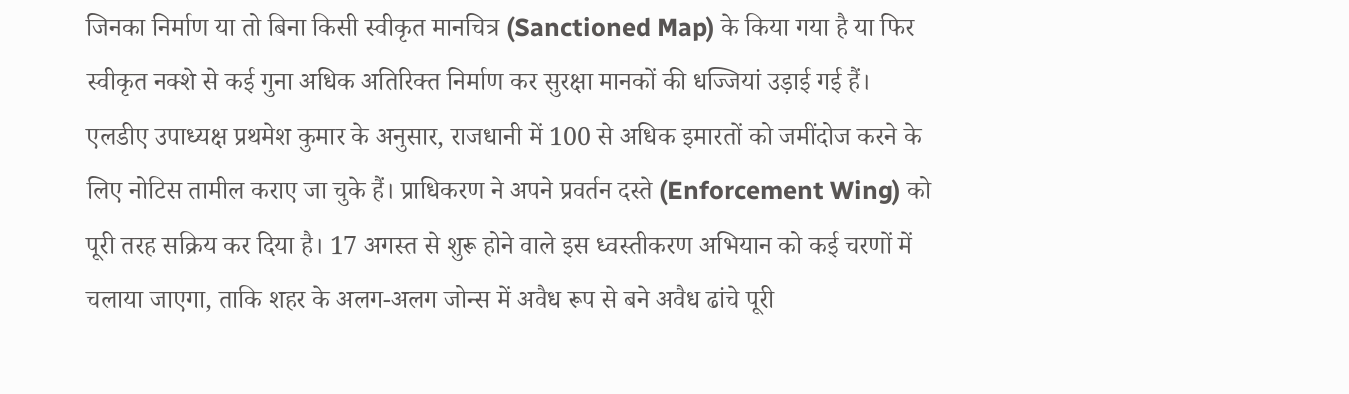जिनका निर्माण या तो बिना किसी स्वीकृत मानचित्र (Sanctioned Map) के किया गया है या फिर स्वीकृत नक्शे से कई गुना अधिक अतिरिक्त निर्माण कर सुरक्षा मानकों की धज्जियां उड़ाई गई हैं।
एलडीए उपाध्यक्ष प्रथमेश कुमार के अनुसार, राजधानी में 100 से अधिक इमारतों को जमींदोज करने के लिए नोटिस तामील कराए जा चुके हैं। प्राधिकरण ने अपने प्रवर्तन दस्ते (Enforcement Wing) को पूरी तरह सक्रिय कर दिया है। 17 अगस्त से शुरू होने वाले इस ध्वस्तीकरण अभियान को कई चरणों में चलाया जाएगा, ताकि शहर के अलग-अलग जोन्स में अवैध रूप से बने अवैध ढांचे पूरी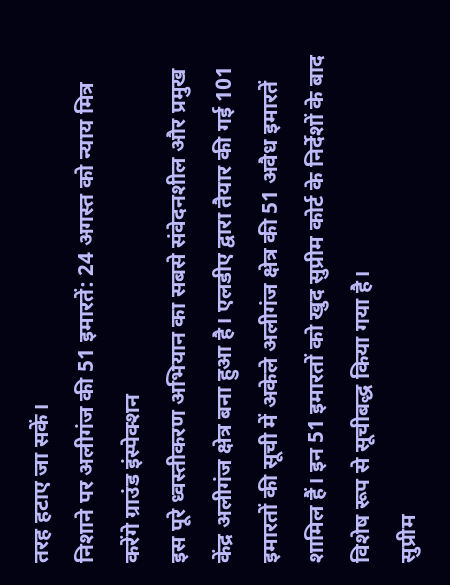तरह हटाए जा सकें।
निशाने पर अलीगंज की 51 इमारतें: 24 अगस्त को न्याय मित्र करेंगे ग्राउंड इंस्पेक्शन
इस पूरे ध्वस्तीकरण अभियान का सबसे संवेदनशील और प्रमुख केंद्र अलीगंज क्षेत्र बना हुआ है। एलडीए द्वारा तैयार की गई 101 इमारतों की सूची में अकेले अलीगंज क्षेत्र की 51 अवैध इमारतें शामिल हैं। इन 51 इमारतों को खुद सुप्रीम कोर्ट के निर्देशों के बाद विशेष रूप से सूचीबद्ध किया गया है।
सुप्रीम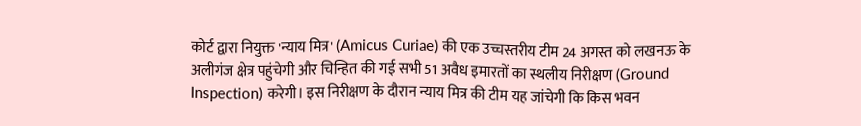कोर्ट द्वारा नियुक्त 'न्याय मित्र' (Amicus Curiae) की एक उच्चस्तरीय टीम 24 अगस्त को लखनऊ के अलीगंज क्षेत्र पहुंचेगी और चिन्हित की गई सभी 51 अवैध इमारतों का स्थलीय निरीक्षण (Ground Inspection) करेगी। इस निरीक्षण के दौरान न्याय मित्र की टीम यह जांचेगी कि किस भवन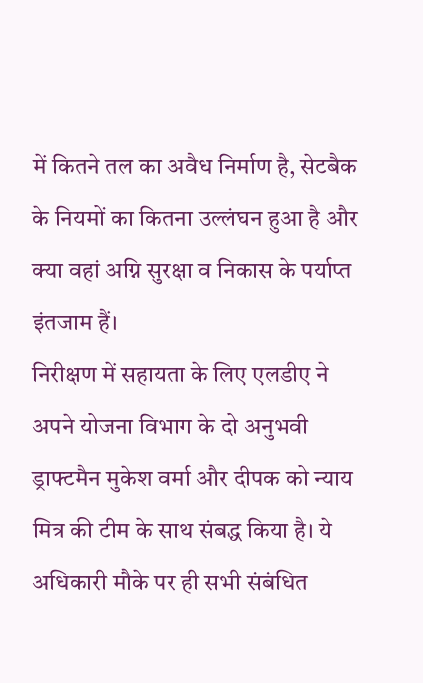में कितने तल का अवैध निर्माण है, सेटबैक के नियमों का कितना उल्लंघन हुआ है और क्या वहां अग्नि सुरक्षा व निकास के पर्याप्त इंतजाम हैं।
निरीक्षण में सहायता के लिए एलडीए ने अपने योजना विभाग के दो अनुभवी ड्राफ्टमैन मुकेश वर्मा और दीपक को न्याय मित्र की टीम के साथ संबद्ध किया है। ये अधिकारी मौके पर ही सभी संबंधित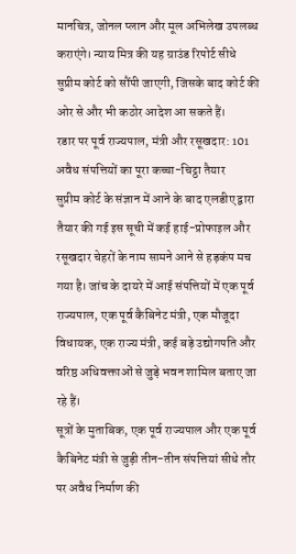मानचित्र, जोनल प्लान और मूल अभिलेख उपलब्ध कराएंगे। न्याय मित्र की यह ग्राउंड रिपोर्ट सीधे सुप्रीम कोर्ट को सौंपी जाएगी, जिसके बाद कोर्ट की ओर से और भी कठोर आदेश आ सकते हैं।
रडार पर पूर्व राज्यपाल, मंत्री और रसूखदार: 101 अवैध संपत्तियों का पूरा कच्चा-चिट्ठा तैयार
सुप्रीम कोर्ट के संज्ञान में आने के बाद एलडीए द्वारा तैयार की गई इस सूची में कई हाई-प्रोफाइल और रसूखदार चेहरों के नाम सामने आने से हड़कंप मच गया है। जांच के दायरे में आई संपत्तियों में एक पूर्व राज्यपाल, एक पूर्व कैबिनेट मंत्री, एक मौजूदा विधायक, एक राज्य मंत्री, कई बड़े उद्योगपति और वरिष्ठ अधिवक्ताओं से जुड़े भवन शामिल बताए जा रहे हैं।
सूत्रों के मुताबिक, एक पूर्व राज्यपाल और एक पूर्व कैबिनेट मंत्री से जुड़ी तीन-तीन संपत्तियां सीधे तौर पर अवैध निर्माण की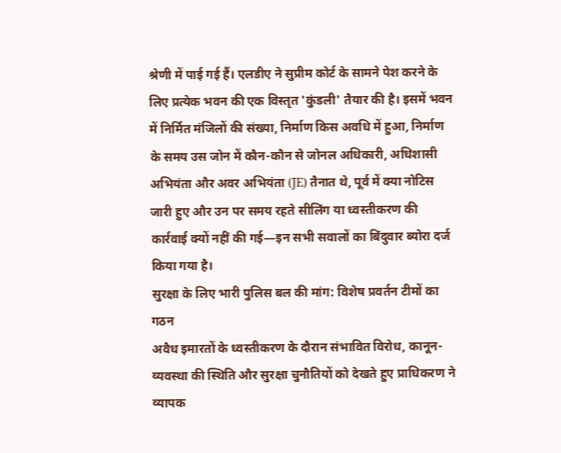श्रेणी में पाई गई हैं। एलडीए ने सुप्रीम कोर्ट के सामने पेश करने के लिए प्रत्येक भवन की एक विस्तृत 'कुंडली' तैयार की है। इसमें भवन में निर्मित मंजिलों की संख्या, निर्माण किस अवधि में हुआ, निर्माण के समय उस जोन में कौन-कौन से जोनल अधिकारी, अधिशासी अभियंता और अवर अभियंता (JE) तैनात थे, पूर्व में क्या नोटिस जारी हुए और उन पर समय रहते सीलिंग या ध्वस्तीकरण की कार्रवाई क्यों नहीं की गई—इन सभी सवालों का बिंदुवार ब्योरा दर्ज किया गया है।
सुरक्षा के लिए भारी पुलिस बल की मांग: विशेष प्रवर्तन टीमों का गठन
अवैध इमारतों के ध्वस्तीकरण के दौरान संभावित विरोध, कानून-व्यवस्था की स्थिति और सुरक्षा चुनौतियों को देखते हुए प्राधिकरण ने व्यापक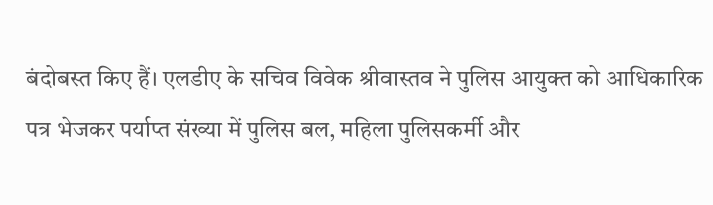बंदोबस्त किए हैं। एलडीए के सचिव विवेक श्रीवास्तव ने पुलिस आयुक्त को आधिकारिक पत्र भेजकर पर्याप्त संख्या में पुलिस बल, महिला पुलिसकर्मी और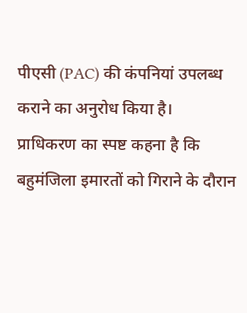पीएसी (PAC) की कंपनियां उपलब्ध कराने का अनुरोध किया है।
प्राधिकरण का स्पष्ट कहना है कि बहुमंजिला इमारतों को गिराने के दौरान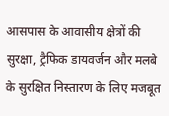आसपास के आवासीय क्षेत्रों की सुरक्षा, ट्रैफिक डायवर्जन और मलबे के सुरक्षित निस्तारण के लिए मजबूत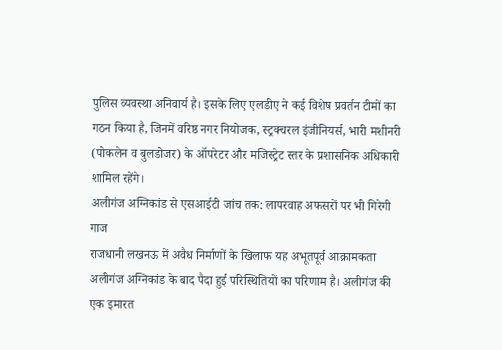पुलिस व्यवस्था अनिवार्य है। इसके लिए एलडीए ने कई विशेष प्रवर्तन टीमों का गठन किया है, जिनमें वरिष्ठ नगर नियोजक, स्ट्रक्चरल इंजीनियर्स, भारी मशीनरी (पोकलेन व बुलडोजर) के ऑपरेटर और मजिस्ट्रेट स्तर के प्रशासनिक अधिकारी शामिल रहेंगे।
अलीगंज अग्निकांड से एसआईटी जांच तक: लापरवाह अफसरों पर भी गिरेगी गाज
राजधानी लखनऊ में अवैध निर्माणों के खिलाफ यह अभूतपूर्व आक्रामकता अलीगंज अग्निकांड के बाद पैदा हुई परिस्थितियों का परिणाम है। अलीगंज की एक इमारत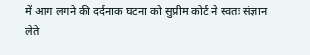में आग लगने की दर्दनाक घटना को सुप्रीम कोर्ट ने स्वतः संज्ञान लेते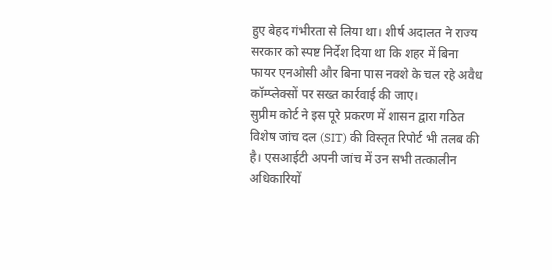हुए बेहद गंभीरता से लिया था। शीर्ष अदालत ने राज्य सरकार को स्पष्ट निर्देश दिया था कि शहर में बिना फायर एनओसी और बिना पास नक्शे के चल रहे अवैध कॉम्प्लेक्सों पर सख्त कार्रवाई की जाए।
सुप्रीम कोर्ट ने इस पूरे प्रकरण में शासन द्वारा गठित विशेष जांच दल (SIT) की विस्तृत रिपोर्ट भी तलब की है। एसआईटी अपनी जांच में उन सभी तत्कालीन अधिकारियों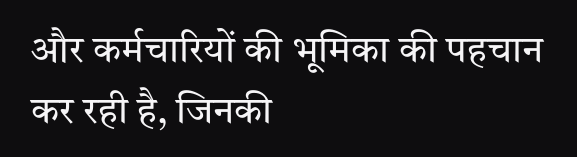और कर्मचारियों की भूमिका की पहचान कर रही है, जिनकी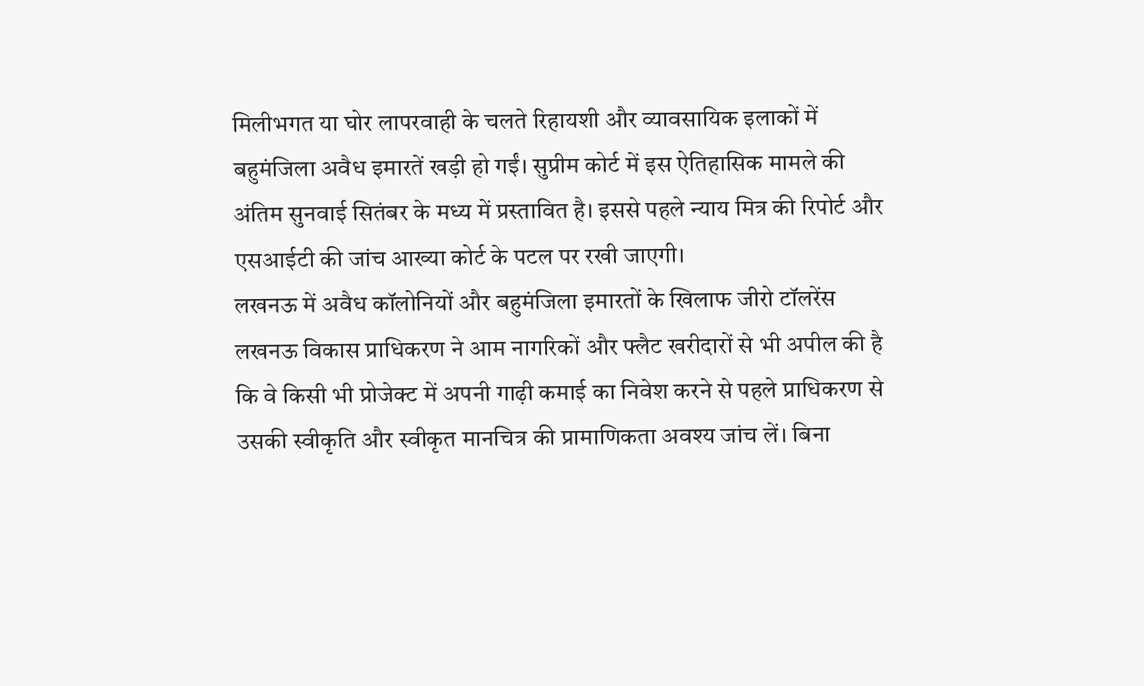मिलीभगत या घोर लापरवाही के चलते रिहायशी और व्यावसायिक इलाकों में बहुमंजिला अवैध इमारतें खड़ी हो गईं। सुप्रीम कोर्ट में इस ऐतिहासिक मामले की अंतिम सुनवाई सितंबर के मध्य में प्रस्तावित है। इससे पहले न्याय मित्र की रिपोर्ट और एसआईटी की जांच आख्या कोर्ट के पटल पर रखी जाएगी।
लखनऊ में अवैध कॉलोनियों और बहुमंजिला इमारतों के खिलाफ जीरो टॉलरेंस
लखनऊ विकास प्राधिकरण ने आम नागरिकों और फ्लैट खरीदारों से भी अपील की है कि वे किसी भी प्रोजेक्ट में अपनी गाढ़ी कमाई का निवेश करने से पहले प्राधिकरण से उसकी स्वीकृति और स्वीकृत मानचित्र की प्रामाणिकता अवश्य जांच लें। बिना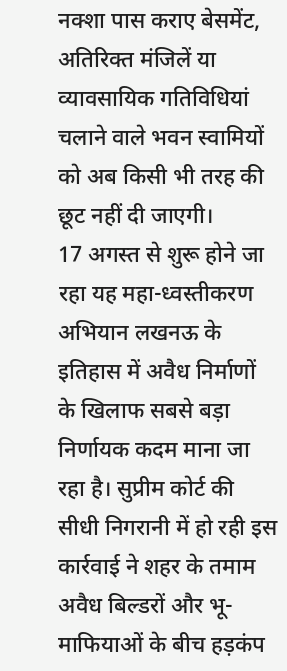नक्शा पास कराए बेसमेंट, अतिरिक्त मंजिलें या व्यावसायिक गतिविधियां चलाने वाले भवन स्वामियों को अब किसी भी तरह की छूट नहीं दी जाएगी।
17 अगस्त से शुरू होने जा रहा यह महा-ध्वस्तीकरण अभियान लखनऊ के इतिहास में अवैध निर्माणों के खिलाफ सबसे बड़ा निर्णायक कदम माना जा रहा है। सुप्रीम कोर्ट की सीधी निगरानी में हो रही इस कार्रवाई ने शहर के तमाम अवैध बिल्डरों और भू-माफियाओं के बीच हड़कंप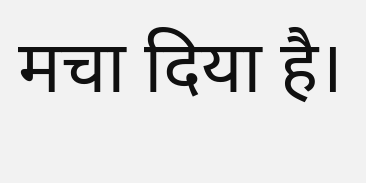मचा दिया है।